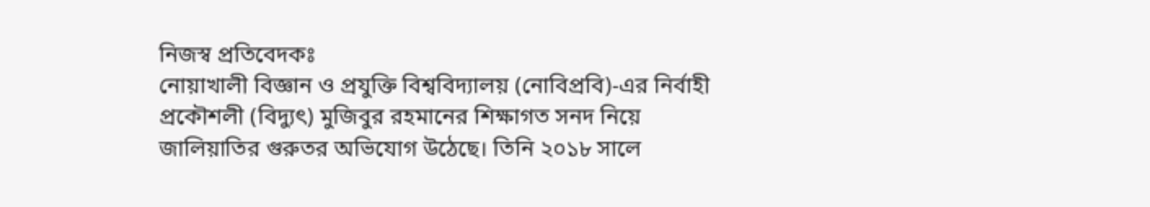নিজস্ব প্রতিবেদকঃ
নোয়াখালী বিজ্ঞান ও প্রযুক্তি বিশ্ববিদ্যালয় (নোবিপ্রবি)-এর নির্বাহী প্রকৌশলী (বিদ্যুৎ) মুজিবুর রহমানের শিক্ষাগত সনদ নিয়ে জালিয়াতির গুরুতর অভিযোগ উঠেছে। তিনি ২০১৮ সালে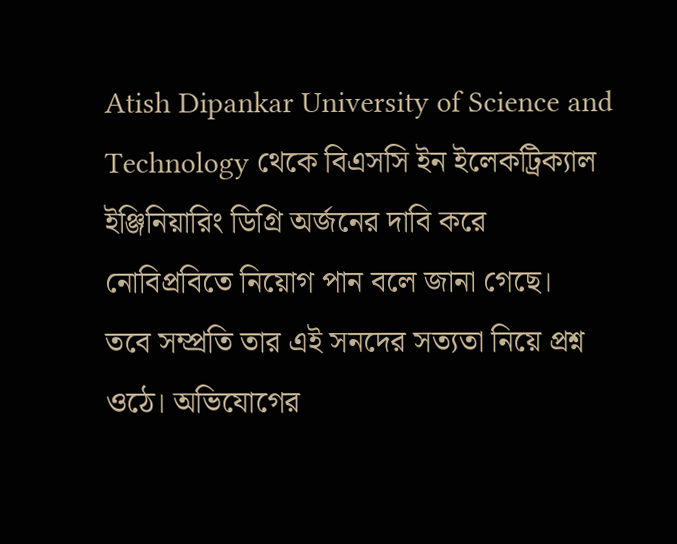Atish Dipankar University of Science and Technology থেকে বিএসসি ইন ইলেকট্রিক্যাল ইঞ্জিনিয়ারিং ডিগ্রি অর্জনের দাবি করে নোবিপ্রবিতে নিয়োগ পান বলে জানা গেছে।
তবে সম্প্রতি তার এই সনদের সত্যতা নিয়ে প্রশ্ন ওঠে। অভিযোগের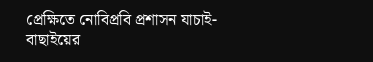প্রেক্ষিতে নোবিপ্রবি প্রশাসন যাচাই-বাছাইয়ের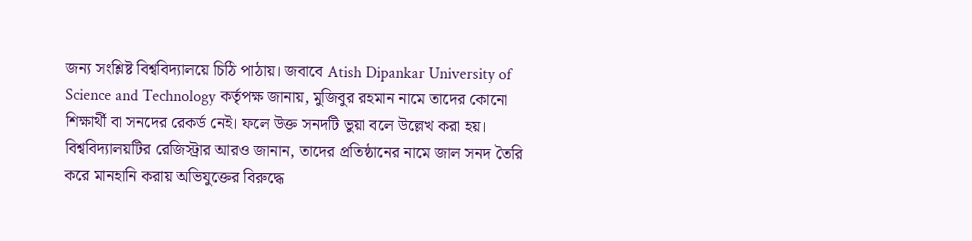জন্য সংশ্লিষ্ট বিশ্ববিদ্যালয়ে চিঠি পাঠায়। জবাবে Atish Dipankar University of Science and Technology কর্তৃপক্ষ জানায়, মুজিবুর রহমান নামে তাদের কোনো শিক্ষার্থী বা সনদের রেকর্ড নেই। ফলে উক্ত সনদটি ভুয়া বলে উল্লেখ করা হয়।
বিশ্ববিদ্যালয়টির রেজিস্ট্রার আরও জানান, তাদের প্রতিষ্ঠানের নামে জাল সনদ তৈরি করে মানহানি করায় অভিযুক্তের বিরুদ্ধে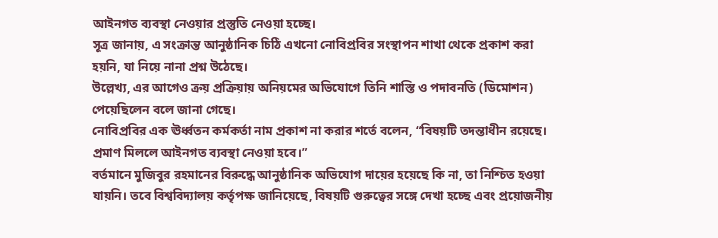আইনগত ব্যবস্থা নেওয়ার প্রস্তুতি নেওয়া হচ্ছে।
সূত্র জানায়, এ সংক্রান্ত আনুষ্ঠানিক চিঠি এখনো নোবিপ্রবির সংস্থাপন শাখা থেকে প্রকাশ করা হয়নি, যা নিয়ে নানা প্রশ্ন উঠেছে।
উল্লেখ্য, এর আগেও ক্রয় প্রক্রিয়ায় অনিয়মের অভিযোগে তিনি শাস্তি ও পদাবনতি (ডিমোশন) পেয়েছিলেন বলে জানা গেছে।
নোবিপ্রবির এক ঊর্ধ্বতন কর্মকর্তা নাম প্রকাশ না করার শর্তে বলেন, “বিষয়টি তদন্তাধীন রয়েছে। প্রমাণ মিললে আইনগত ব্যবস্থা নেওয়া হবে।”
বর্তমানে মুজিবুর রহমানের বিরুদ্ধে আনুষ্ঠানিক অভিযোগ দায়ের হয়েছে কি না, তা নিশ্চিত হওয়া যায়নি। তবে বিশ্ববিদ্যালয় কর্তৃপক্ষ জানিয়েছে, বিষয়টি গুরুত্বের সঙ্গে দেখা হচ্ছে এবং প্রয়োজনীয়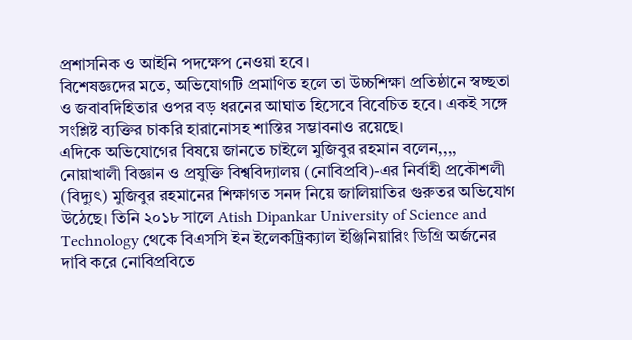প্রশাসনিক ও আইনি পদক্ষেপ নেওয়া হবে।
বিশেষজ্ঞদের মতে, অভিযোগটি প্রমাণিত হলে তা উচ্চশিক্ষা প্রতিষ্ঠানে স্বচ্ছতা ও জবাবদিহিতার ওপর বড় ধরনের আঘাত হিসেবে বিবেচিত হবে। একই সঙ্গে সংশ্লিষ্ট ব্যক্তির চাকরি হারানোসহ শাস্তির সম্ভাবনাও রয়েছে।
এদিকে অভিযোগের বিষয়ে জানতে চাইলে মুজিবুর রহমান বলেন,,,,
নোয়াখালী বিজ্ঞান ও প্রযুক্তি বিশ্ববিদ্যালয় (নোবিপ্রবি)-এর নির্বাহী প্রকৌশলী (বিদ্যুৎ) মুজিবুর রহমানের শিক্ষাগত সনদ নিয়ে জালিয়াতির গুরুতর অভিযোগ উঠেছে। তিনি ২০১৮ সালে Atish Dipankar University of Science and Technology থেকে বিএসসি ইন ইলেকট্রিক্যাল ইঞ্জিনিয়ারিং ডিগ্রি অর্জনের দাবি করে নোবিপ্রবিতে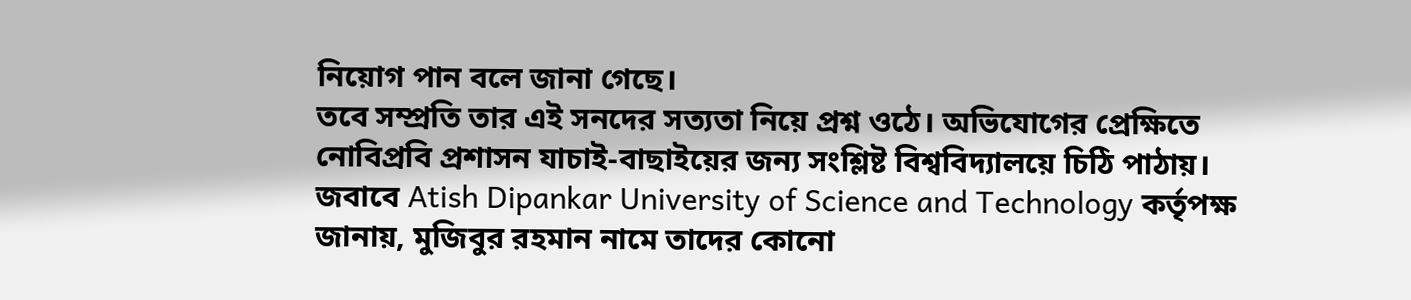নিয়োগ পান বলে জানা গেছে।
তবে সম্প্রতি তার এই সনদের সত্যতা নিয়ে প্রশ্ন ওঠে। অভিযোগের প্রেক্ষিতে নোবিপ্রবি প্রশাসন যাচাই-বাছাইয়ের জন্য সংশ্লিষ্ট বিশ্ববিদ্যালয়ে চিঠি পাঠায়। জবাবে Atish Dipankar University of Science and Technology কর্তৃপক্ষ জানায়, মুজিবুর রহমান নামে তাদের কোনো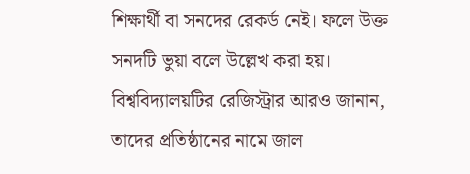শিক্ষার্থী বা সনদের রেকর্ড নেই। ফলে উক্ত সনদটি ভুয়া বলে উল্লেখ করা হয়।
বিশ্ববিদ্যালয়টির রেজিস্ট্রার আরও জানান, তাদের প্রতিষ্ঠানের নামে জাল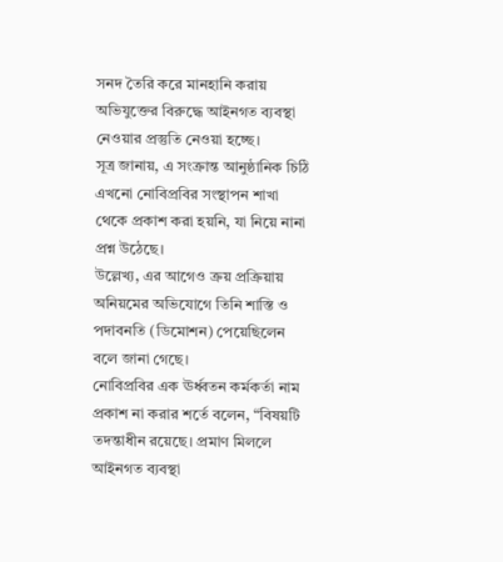সনদ তৈরি করে মানহানি করায় অভিযুক্তের বিরুদ্ধে আইনগত ব্যবস্থা নেওয়ার প্রস্তুতি নেওয়া হচ্ছে।
সূত্র জানায়, এ সংক্রান্ত আনুষ্ঠানিক চিঠি এখনো নোবিপ্রবির সংস্থাপন শাখা থেকে প্রকাশ করা হয়নি, যা নিয়ে নানা প্রশ্ন উঠেছে।
উল্লেখ্য, এর আগেও ক্রয় প্রক্রিয়ায় অনিয়মের অভিযোগে তিনি শাস্তি ও পদাবনতি (ডিমোশন) পেয়েছিলেন বলে জানা গেছে।
নোবিপ্রবির এক ঊর্ধ্বতন কর্মকর্তা নাম প্রকাশ না করার শর্তে বলেন, “বিষয়টি তদন্তাধীন রয়েছে। প্রমাণ মিললে আইনগত ব্যবস্থা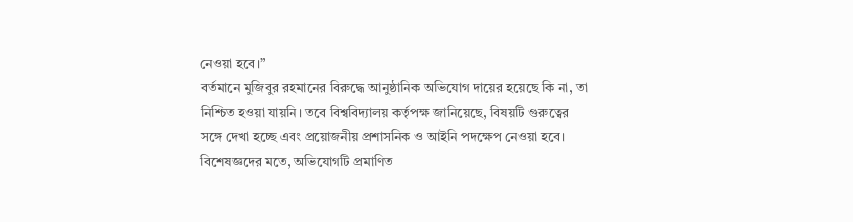নেওয়া হবে।”
বর্তমানে মুজিবুর রহমানের বিরুদ্ধে আনুষ্ঠানিক অভিযোগ দায়ের হয়েছে কি না, তা নিশ্চিত হওয়া যায়নি। তবে বিশ্ববিদ্যালয় কর্তৃপক্ষ জানিয়েছে, বিষয়টি গুরুত্বের সঙ্গে দেখা হচ্ছে এবং প্রয়োজনীয় প্রশাসনিক ও আইনি পদক্ষেপ নেওয়া হবে।
বিশেষজ্ঞদের মতে, অভিযোগটি প্রমাণিত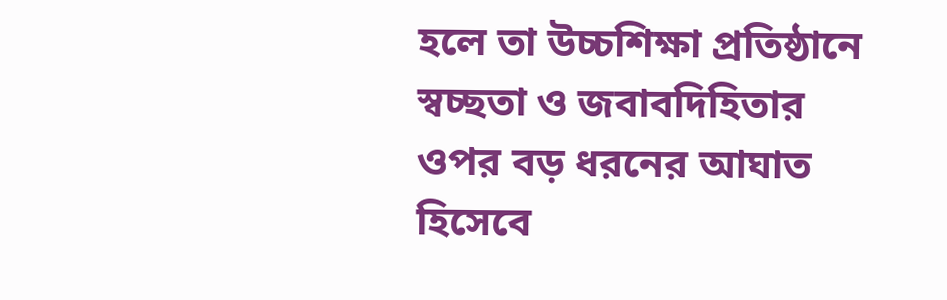হলে তা উচ্চশিক্ষা প্রতিষ্ঠানে স্বচ্ছতা ও জবাবদিহিতার ওপর বড় ধরনের আঘাত হিসেবে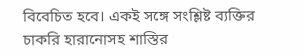বিবেচিত হবে। একই সঙ্গে সংশ্লিষ্ট ব্যক্তির চাকরি হারানোসহ শাস্তির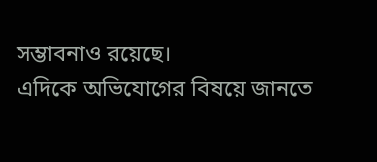সম্ভাবনাও রয়েছে।
এদিকে অভিযোগের বিষয়ে জানতে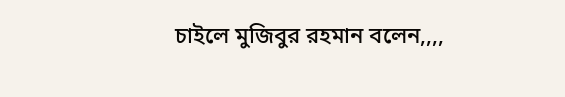চাইলে মুজিবুর রহমান বলেন,,,,